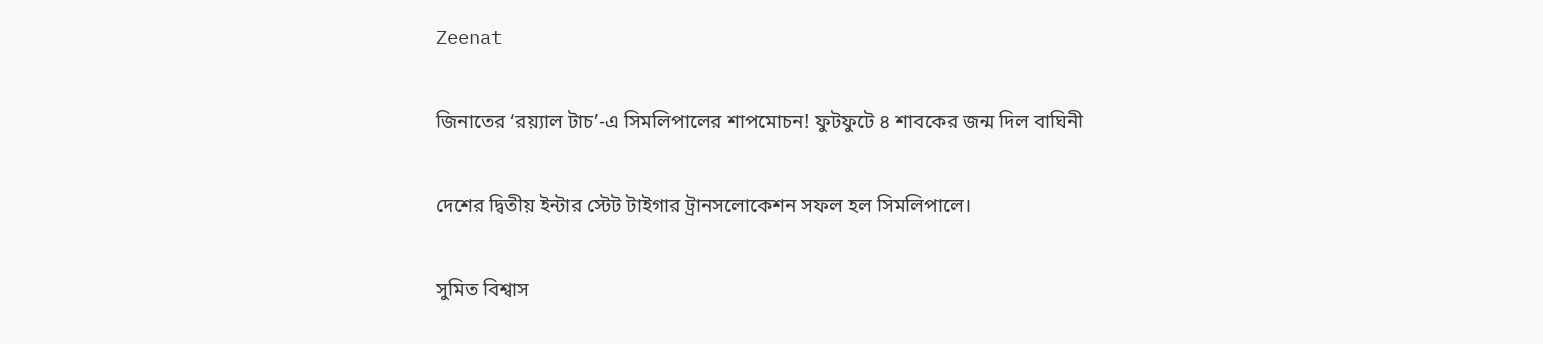Zeenat

জিনাতের ‘রয়্যাল টাচ’-এ সিমলিপালের শাপমোচন! ফুটফুটে ৪ শাবকের জন্ম দিল বাঘিনী

দেশের দ্বিতীয় ইন্টার স্টেট টাইগার ট্রানসলোকেশন সফল হল সিমলিপালে।

সুমিত বিশ্বাস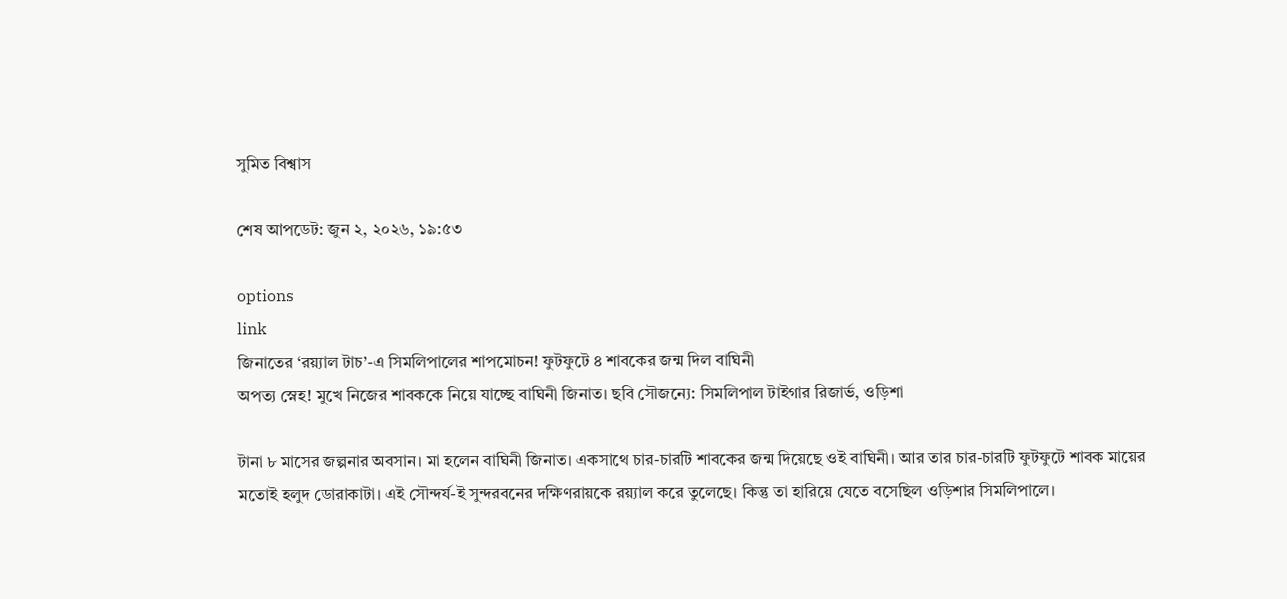সুমিত বিশ্বাস

শেষ আপডেট: জুন ২, ২০২৬, ১৯:৫৩

options
link
জিনাতের ‘রয়্যাল টাচ’-এ সিমলিপালের শাপমোচন! ফুটফুটে ৪ শাবকের জন্ম দিল বাঘিনী
অপত্য স্নেহ! মুখে নিজের শাবককে নিয়ে যাচ্ছে বাঘিনী জিনাত। ছবি সৌজন্যে: সিমলিপাল টাইগার রিজার্ভ, ওড়িশা

টানা ৮ মাসের জল্পনার অবসান। মা হলেন বাঘিনী জিনাত। একসাথে চার-চারটি শাবকের জন্ম দিয়েছে ওই বাঘিনী। আর তার চার-চারটি ফুটফুটে শাবক মায়ের মতোই হলুদ ডোরাকাটা। এই সৌন্দর্য-ই সুন্দরবনের দক্ষিণরায়কে রয়্যাল করে তুলেছে। কিন্তু তা হারিয়ে যেতে বসেছিল ওড়িশার সিমলিপালে।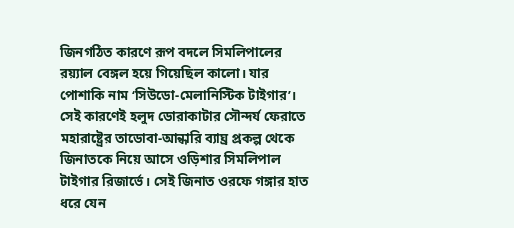জিনগঠিত কারণে রূপ বদলে সিমলিপালের রয়্যাল বেঙ্গল হয়ে গিয়েছিল কালো। যার পোশাকি নাম ‘সিউডো-মেলানিস্টিক টাইগার’। সেই কারণেই হলুদ ডোরাকাটার সৌন্দর্য ফেরাতে মহারাষ্ট্রের তাডোবা-আন্ধারি ব্যাঘ্র প্রকল্প থেকে জিনাতকে নিয়ে আসে ওড়িশার সিমলিপাল টাইগার রিজার্ভে। সেই জিনাত ওরফে গঙ্গার হাত ধরে যেন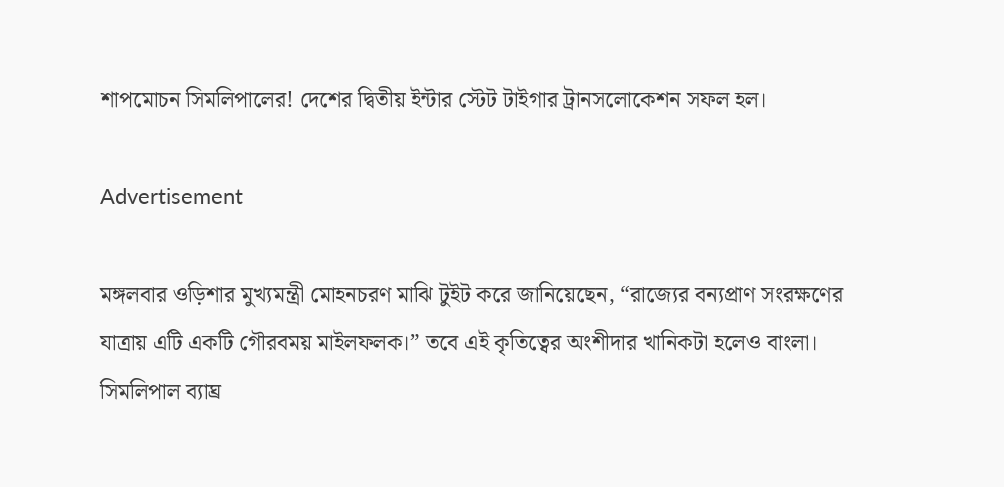শাপমোচন সিমলিপালের! দেশের দ্বিতীয় ইন্টার স্টেট টাইগার ট্রানসলোকেশন সফল হল।

Advertisement

মঙ্গলবার ওড়িশার মুখ্যমন্ত্রী মোহনচরণ মাঝি টুইট করে জানিয়েছেন, “রাজ্যের বন্যপ্রাণ সংরক্ষণের যাত্রায় এটি একটি গৌরবময় মাইলফলক।” তবে এই কৃতিত্বের অংশীদার খানিকটা হলেও বাংলা। সিমলিপাল ব্যাঘ্র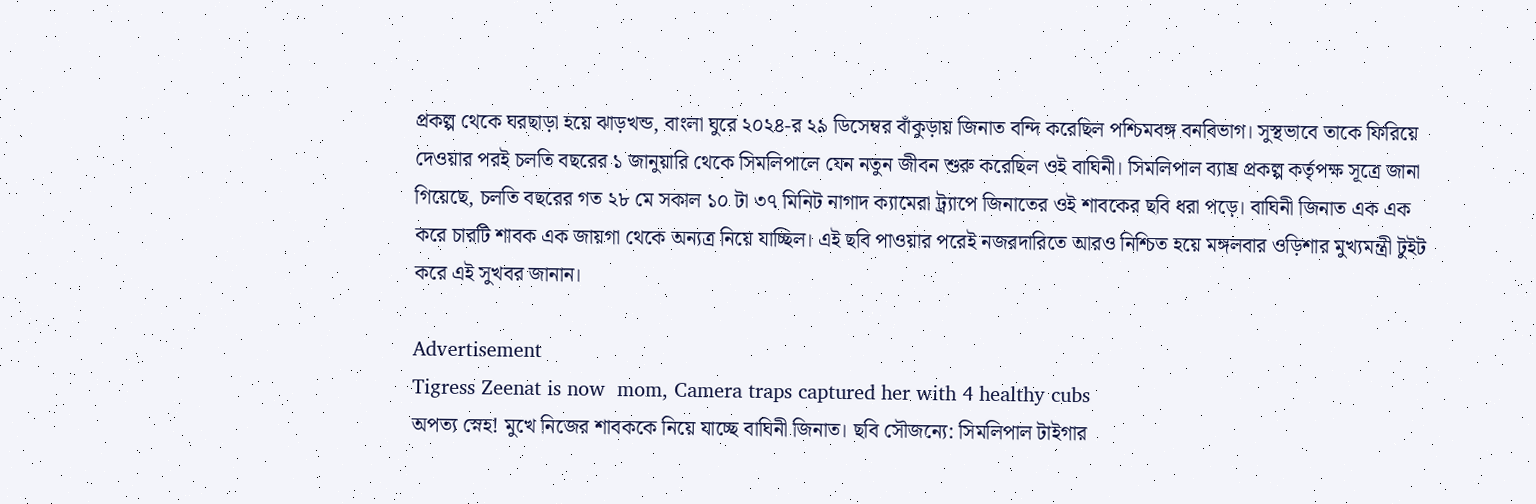প্রকল্প থেকে ঘরছাড়া হয়ে ঝাড়খন্ড, বাংলা ঘুরে ২০২৪-র ২৯ ডিসেম্বর বাঁকুড়ায় জিনাত বন্দি করেছিল পশ্চিমবঙ্গ বনবিভাগ। সুস্থভাবে তাকে ফিরিয়ে দেওয়ার পরই চলতি বছরের ১ জানুয়ারি থেকে সিমলিপালে যেন নতুন জীবন শুরু করেছিল ওই বাঘিনী। সিমলিপাল ব্যাঘ্র প্রকল্প কর্তৃপক্ষ সূত্রে জানা গিয়েছে, চলতি বছরের গত ২৮ মে সকাল ১০ টা ৩৭ মিনিট নাগাদ ক্যামেরা ট্র্যাপে জিনাতের ওই শাবকের ছবি ধরা পড়ে। বাঘিনী জিনাত এক এক করে চারটি শাবক এক জায়গা থেকে অন্যত্র নিয়ে যাচ্ছিল। এই ছবি পাওয়ার পরেই নজরদারিতে আরও নিশ্চিত হয়ে মঙ্গলবার ওড়িশার মুখ্যমন্ত্রী টুইট করে এই সুখবর জানান।

Advertisement
Tigress Zeenat is now  mom, Camera traps captured her with 4 healthy cubs
অপত্য স্নেহ! মুখে নিজের শাবককে নিয়ে যাচ্ছে বাঘিনী জিনাত। ছবি সৌজন্যে: সিমলিপাল টাইগার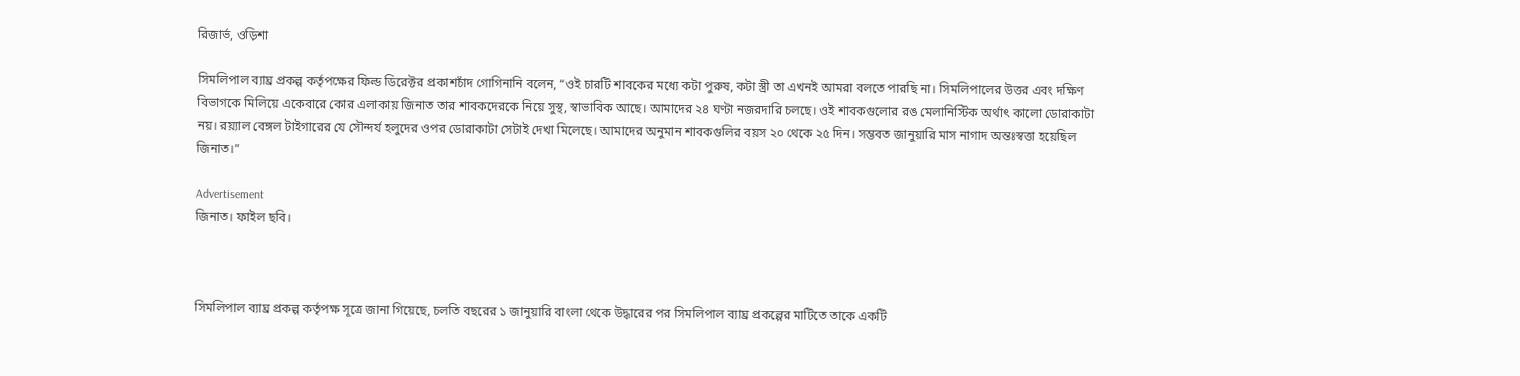রিজার্ভ, ওড়িশা

সিমলিপাল ব্যাঘ্র প্রকল্প কর্তৃপক্ষের ফিল্ড ডিরেক্টর প্রকাশচাঁদ গোগিনানি বলেন, “ওই চারটি শাবকের মধ্যে কটা পুরুষ, কটা স্ত্রী তা এখনই আমরা বলতে পারছি না। সিমলিপালের উত্তর এবং দক্ষিণ বিভাগকে মিলিয়ে একেবারে কোর এলাকায় জিনাত তার শাবকদেরকে নিয়ে সুস্থ, স্বাভাবিক আছে। আমাদের ২৪ ঘণ্টা নজরদারি চলছে। ওই শাবকগুলোর রঙ মেলানিস্টিক অর্থাৎ কালো ডোরাকাটা নয়। রয়্যাল বেঙ্গল টাইগারের যে সৌন্দর্য হলুদের ওপর ডোরাকাটা সেটাই দেখা মিলেছে। আমাদের অনুমান শাবকগুলির বয়স ২০ থেকে ২৫ দিন। সম্ভবত জানুয়ারি মাস নাগাদ অন্তঃস্বত্তা হয়েছিল জিনাত।”

Advertisement
জিনাত। ফাইল ছবি।



সিমলিপাল ব্যাঘ্র প্রকল্প কর্তৃপক্ষ সূত্রে জানা গিয়েছে, চলতি বছরের ১ জানুয়ারি বাংলা থেকে উদ্ধারের পর সিমলিপাল ব্যাঘ্র প্রকল্পের মাটিতে তাকে একটি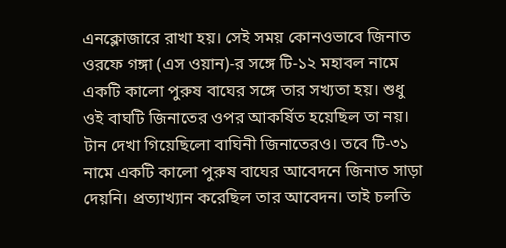এনক্লোজারে রাখা হয়। সেই সময় কোনওভাবে জিনাত ওরফে গঙ্গা (এস ওয়ান)-র সঙ্গে টি-১২ মহাবল নামে একটি কালো পুরুষ বাঘের সঙ্গে তার সখ্যতা হয়। শুধু ওই বাঘটি জিনাতের ওপর আকর্ষিত হয়েছিল তা নয়। টান দেখা গিয়েছিলো বাঘিনী জিনাতেরও। তবে টি-৩১ নামে একটি কালো পুরুষ বাঘের আবেদনে জিনাত সাড়া দেয়নি। প্রত্যাখ্যান করেছিল তার আবেদন। তাই চলতি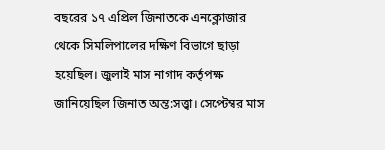বছরের ১৭ এপ্রিল জিনাতকে এনক্লোজার থেকে সিমলিপালের দক্ষিণ বিভাগে ছাড়া হয়েছিল। জুলাই মাস নাগাদ কর্তৃপক্ষ জানিয়েছিল জিনাত অন্ত:সত্ত্বা। সেপ্টেম্বর মাস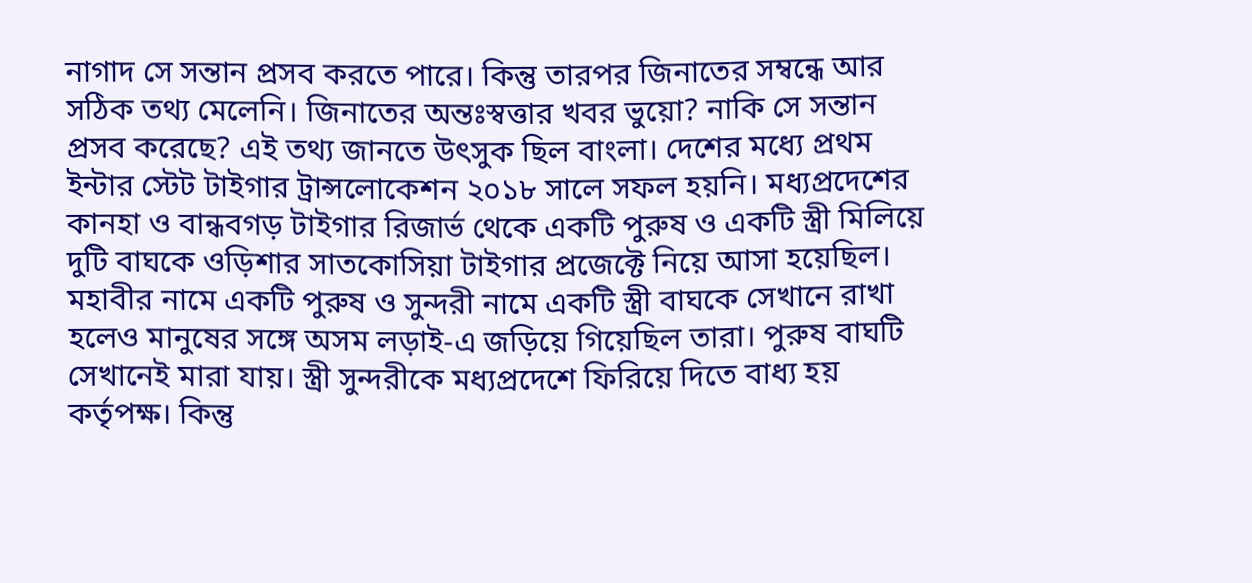নাগাদ সে সন্তান প্রসব করতে পারে। কিন্তু তারপর জিনাতের সম্বন্ধে আর সঠিক তথ্য মেলেনি। জিনাতের অন্তঃস্বত্তার খবর ভুয়ো? নাকি সে সন্তান প্রসব করেছে? এই তথ্য জানতে উৎসুক ছিল বাংলা। দেশের মধ্যে প্রথম ইন্টার স্টেট টাইগার ট্রান্সলোকেশন ২০১৮ সালে সফল হয়নি। মধ্যপ্রদেশের কানহা ও বান্ধবগড় টাইগার রিজার্ভ থেকে একটি পুরুষ ও একটি স্ত্রী মিলিয়ে দুটি বাঘকে ওড়িশার সাতকোসিয়া টাইগার প্রজেক্টে নিয়ে আসা হয়েছিল। মহাবীর নামে একটি পুরুষ ও সুন্দরী নামে একটি স্ত্রী বাঘকে সেখানে রাখা হলেও মানুষের সঙ্গে অসম লড়াই-এ জড়িয়ে গিয়েছিল তারা। পুরুষ বাঘটি সেখানেই মারা যায়। স্ত্রী সুন্দরীকে মধ্যপ্রদেশে ফিরিয়ে দিতে বাধ্য হয় কর্তৃপক্ষ। কিন্তু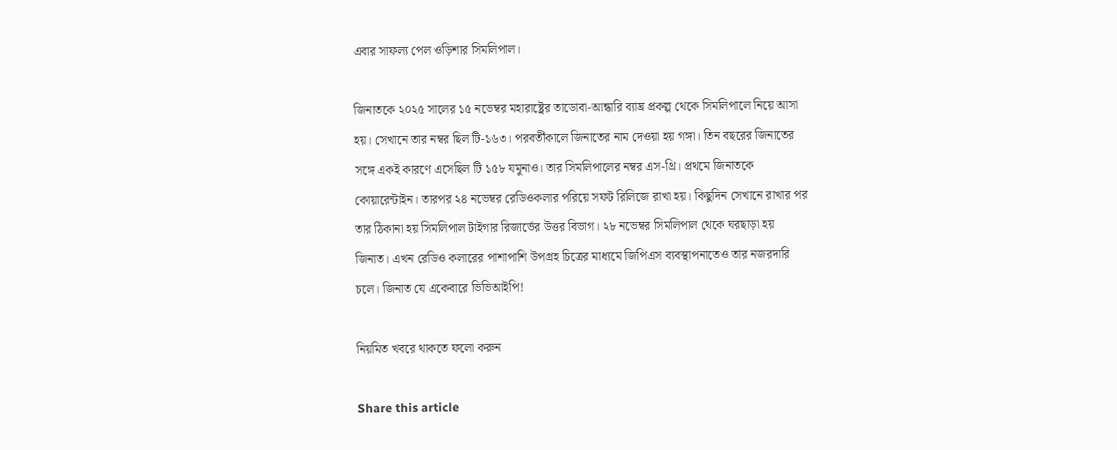এবার সাফল্য পেল ওড়িশার সিমলিপাল।

জিনাতকে ২০২৫ সালের ১৫ নভেম্বর মহারাষ্ট্রের তাডোবা-আন্ধারি ব্যাঘ্র প্রকল্প থেকে সিমলিপালে নিয়ে আসা হয়। সেখানে তার নম্বর ছিল টি-১৬৩। পরবর্তীকালে জিনাতের নাম দেওয়া হয় গঙ্গা। তিন বছরের জিনাতের সঙ্গে একই কারণে এসেছিল টি ১৫৮ যমুনাও। তার সিমলিপালের নম্বর এস-থ্রি। প্রথমে জিনাতকে কোয়ারেন্টাইন। তারপর ২৪ নভেম্বর রেডিওকলার পরিয়ে সফট রিলিজে রাখা হয়। কিছুদিন সেখানে রাখার পর তার ঠিকানা হয় সিমলিপাল টাইগার রিজার্ভের উত্তর বিভাগ। ২৮ নভেম্বর সিমলিপাল থেকে ঘরছাড়া হয় জিনাত। এখন রেডিও কলারের পাশাপাশি উপগ্রহ চিত্রের মাধ্যমে জিপিএস ব্যবস্থাপনাতেও তার নজরদারি চলে। জিনাত যে একেবারে ভিভিআইপি!

নিয়মিত খবরে থাকতে ফলো করুন

Share this article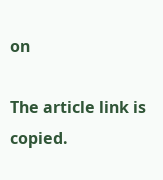on

The article link is copied.